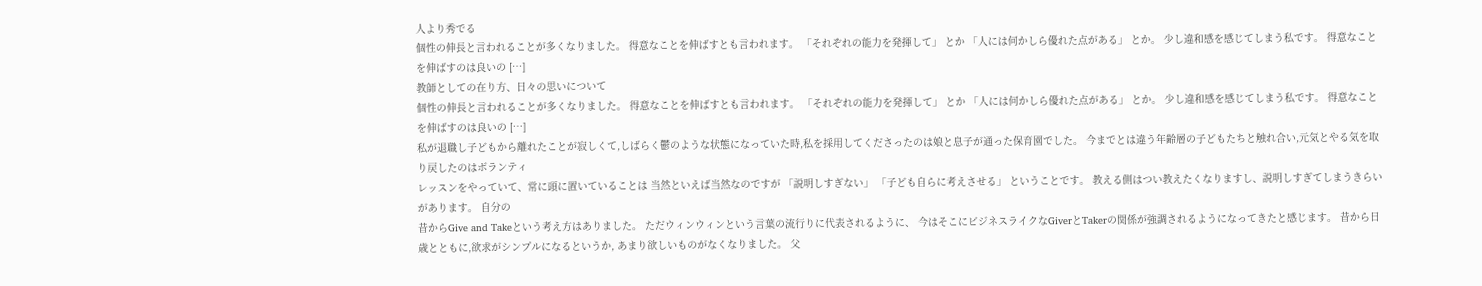人より秀でる
個性の伸長と言われることが多くなりました。 得意なことを伸ばすとも言われます。 「それぞれの能力を発揮して」 とか 「人には何かしら優れた点がある」 とか。 少し違和感を感じてしまう私です。 得意なことを伸ばすのは良いの […]
教師としての在り方、日々の思いについて
個性の伸長と言われることが多くなりました。 得意なことを伸ばすとも言われます。 「それぞれの能力を発揮して」 とか 「人には何かしら優れた点がある」 とか。 少し違和感を感じてしまう私です。 得意なことを伸ばすのは良いの […]
私が退職し子どもから離れたことが寂しくて,しばらく鬱のような状態になっていた時,私を採用してくださったのは娘と息子が通った保育園でした。 今までとは違う年齢層の子どもたちと触れ合い,元気とやる気を取り戻したのはボランティ
レッスンをやっていて、常に頭に置いていることは 当然といえば当然なのですが 「説明しすぎない」 「子ども自らに考えさせる」 ということです。 教える側はつい教えたくなりますし、説明しすぎてしまうきらいがあります。 自分の
昔からGive and Takeという考え方はありました。 ただウィンウィンという言葉の流行りに代表されるように、 今はそこにビジネスライクなGiverとTakerの関係が強調されるようになってきたと感じます。 昔から日
歳とともに,欲求がシンプルになるというか, あまり欲しいものがなくなりました。 父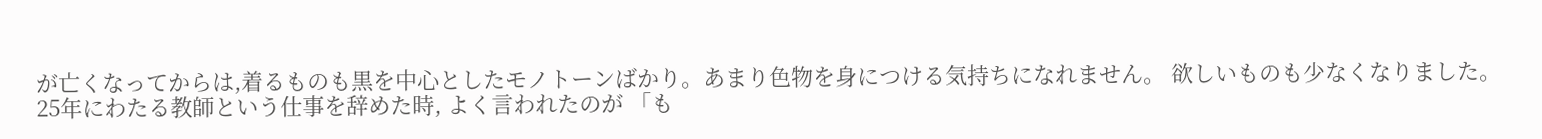が亡くなってからは,着るものも黒を中心としたモノトーンばかり。あまり色物を身につける気持ちになれません。 欲しいものも少なくなりました。
25年にわたる教師という仕事を辞めた時, よく言われたのが 「も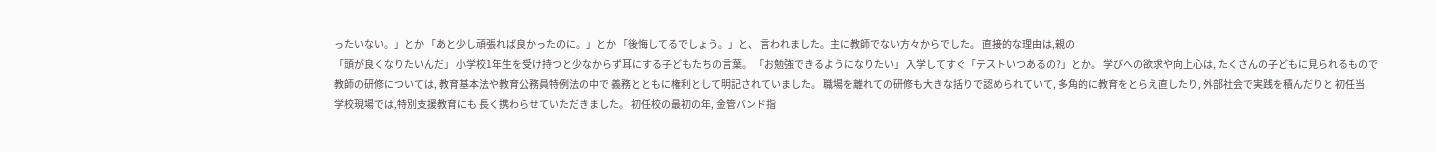ったいない。」とか 「あと少し頑張れば良かったのに。」とか 「後悔してるでしょう。」と、 言われました。主に教師でない方々からでした。 直接的な理由は,親の
「頭が良くなりたいんだ」 小学校1年生を受け持つと少なからず耳にする子どもたちの言葉。 「お勉強できるようになりたい」 入学してすぐ「テストいつあるの?」とか。 学びへの欲求や向上心は, たくさんの子どもに見られるもので
教師の研修については, 教育基本法や教育公務員特例法の中で 義務とともに権利として明記されていました。 職場を離れての研修も大きな括りで認められていて, 多角的に教育をとらえ直したり, 外部社会で実践を積んだりと 初任当
学校現場では,特別支援教育にも 長く携わらせていただきました。 初任校の最初の年, 金管バンド指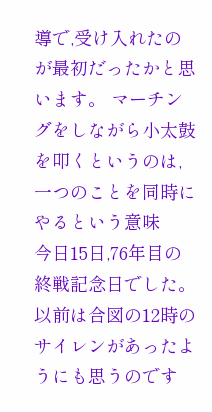導で,受け入れたのが最初だったかと思います。 マーチングをしながら小太鼓を叩くというのは, 一つのことを同時にやるという意味
今日15日,76年目の終戦記念日でした。 以前は合図の12時のサイレンがあったようにも思うのです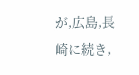が,広島,長崎に続き,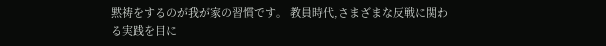黙祷をするのが我が家の習慣です。 教員時代,さまざまな反戦に関わる実践を目に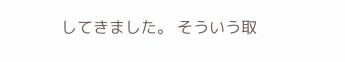してきました。 そういう取